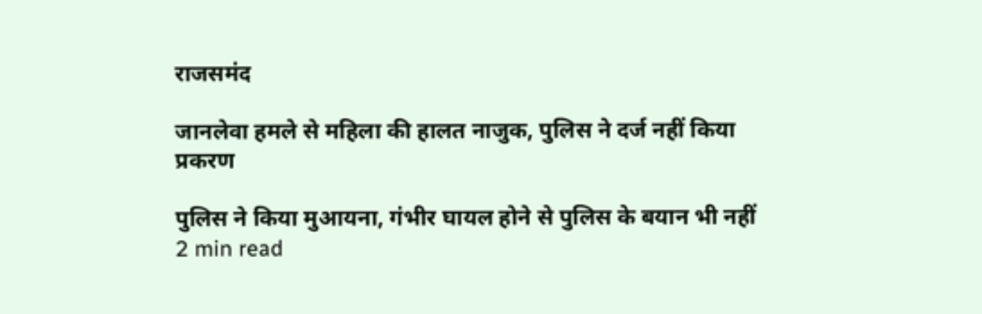राजसमंद

जानलेवा हमले से महिला की हालत नाजुक, पुलिस ने दर्ज नहीं किया प्रकरण

पुलिस ने किया मुआयना, गंभीर घायल होने से पुलिस के बयान भी नहीं
2 min read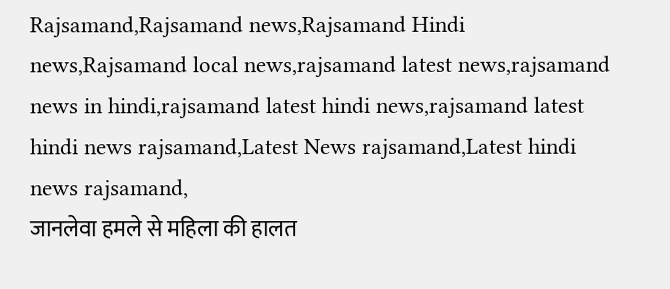Rajsamand,Rajsamand news,Rajsamand Hindi news,Rajsamand local news,rajsamand latest news,rajsamand news in hindi,rajsamand latest hindi news,rajsamand latest hindi news rajsamand,Latest News rajsamand,Latest hindi news rajsamand,
जानलेवा हमले से महिला की हालत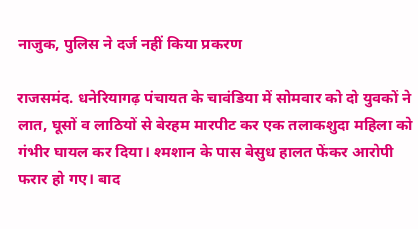नाजुक, पुलिस ने दर्ज नहीं किया प्रकरण

राजसमंद. धनेरियागढ़ पंचायत के चावंडिया में सोमवार को दो युवकों ने लात, घूसों व लाठियों से बेरहम मारपीट कर एक तलाकशुदा महिला को गंभीर घायल कर दिया। श्मशान के पास बेसुध हालत फेंकर आरोपी फरार हो गए। बाद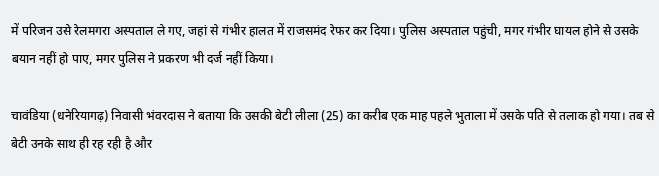में परिजन उसे रेलमगरा अस्पताल ले गए, जहां से गंभीर हालत में राजसमंद रेफर कर दिया। पुलिस अस्पताल पहुंची, मगर गंभीर घायल होने से उसके बयान नहीं हो पाए, मगर पुलिस ने प्रकरण भी दर्ज नहीं किया।

चावंडिया (धनेरियागढ़) निवासी भंवरदास ने बताया कि उसकी बेटी लीला (25) का करीब एक माह पहले भुताला में उसके पति से तलाक हो गया। तब से बेटी उनके साथ ही रह रही है और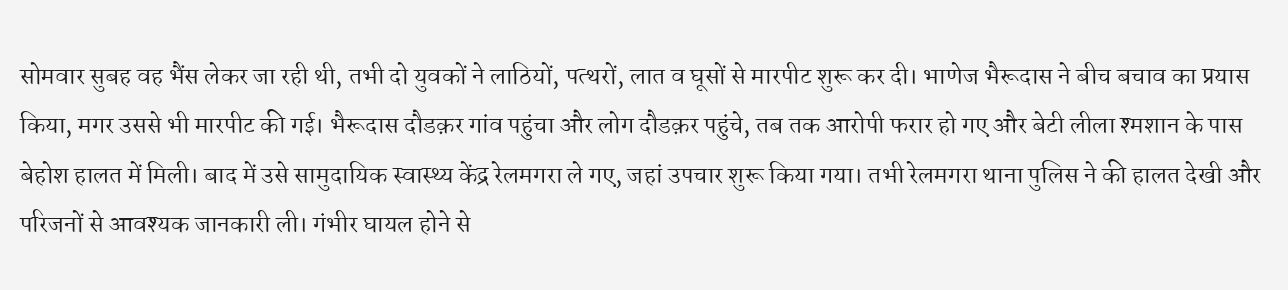सोमवार सुबह वह भैंस लेकर जा रही थी, तभी दो युवकों ने लाठियों, पत्थरों, लात व घूसों से मारपीट शुरू कर दी। भाणेज भैरूदास ने बीच बचाव का प्रयास किया, मगर उससे भी मारपीट की गई। भैरूदास दौडक़र गांव पहुंचा और लोग दौडक़र पहुंचे, तब तक आरोपी फरार हो गए और बेटी लीला श्मशान के पास बेहोश हालत में मिली। बाद में उसे सामुदायिक स्वास्थ्य केंद्र रेलमगरा ले गए, जहां उपचार शुरू किया गया। तभी रेलमगरा थाना पुलिस ने की हालत देखी और परिजनों से आवश्यक जानकारी ली। गंभीर घायल होने से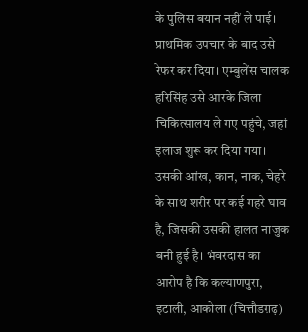के पुलिस बयान नहीं ले पाई। प्राथमिक उपचार के बाद उसे रेफर कर दिया। एम्बुलेंस चालक हरिसिंह उसे आरके जिला चिकित्सालय ले गए पहुंचे, जहां इलाज शुरू कर दिया गया। उसकी आंख, कान, नाक, चेहरे के साथ शरीर पर कई गहरे घाव है, जिसकी उसकी हालत नाजुक बनी हुई है। भंवरदास का आरोप है कि कल्याणपुरा, इटाली, आकोला (चित्तौडग़ढ़)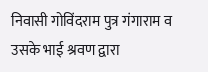निवासी गोविंदराम पुत्र गंगाराम व उसके भाई श्रवण द्वारा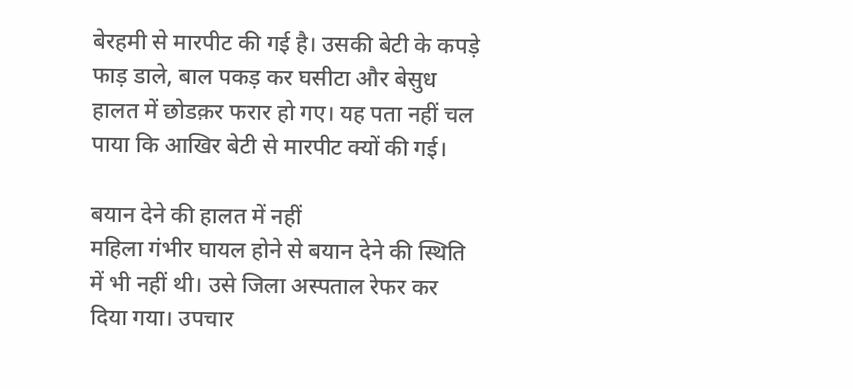बेरहमी से मारपीट की गई है। उसकी बेटी के कपड़े फाड़ डाले, बाल पकड़ कर घसीटा और बेसुध हालत में छोडक़र फरार हो गए। यह पता नहीं चल पाया कि आखिर बेटी से मारपीट क्यों की गई।

बयान देने की हालत में नहीं
महिला गंभीर घायल होने से बयान देने की स्थिति में भी नहीं थी। उसे जिला अस्पताल रेफर कर दिया गया। उपचार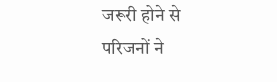जरूरी होने से परिजनों ने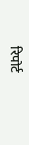रिपोर्ट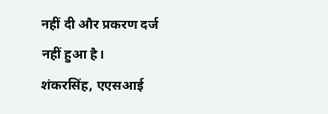नहीं दी और प्रकरण दर्ज नहीं हुआ है।
शंकरसिंह, एएसआई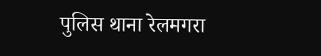पुलिस थाना रेलमगरा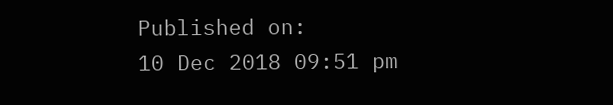Published on:
10 Dec 2018 09:51 pm